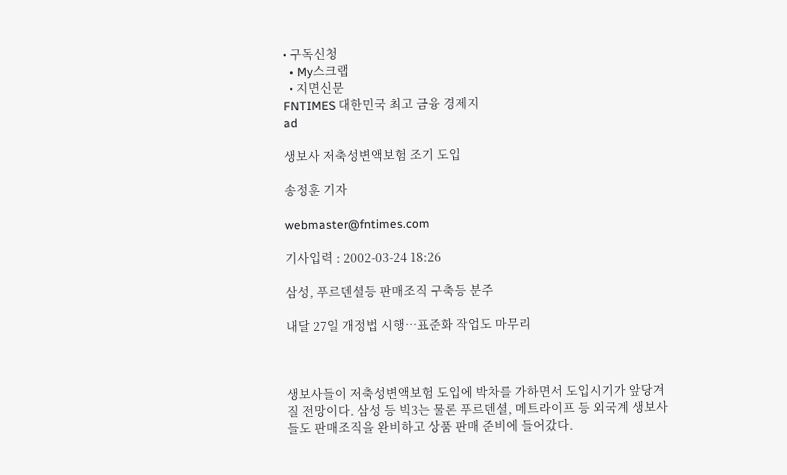• 구독신청
  • My스크랩
  • 지면신문
FNTIMES 대한민국 최고 금융 경제지
ad

생보사 저축성변액보험 조기 도입

송정훈 기자

webmaster@fntimes.com

기사입력 : 2002-03-24 18:26

삼성, 푸르덴셜등 판매조직 구축등 분주

내달 27일 개정법 시행…표준화 작업도 마무리



생보사들이 저축성변액보험 도입에 박차를 가하면서 도입시기가 앞당겨 질 전망이다. 삼성 등 빅3는 물론 푸르덴셜, 메트라이프 등 외국계 생보사들도 판매조직을 완비하고 상품 판매 준비에 들어갔다.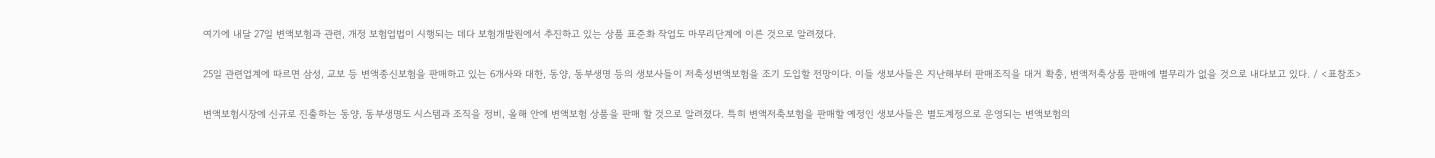여기에 내달 27일 변액보험과 관련, 개정 보험업법이 시행되는 데다 보험개발원에서 추진하고 있는 상품 표준화 작업도 마무리단계에 이른 것으로 알려졌다.

25일 관련업계에 따르면 삼성, 교보 등 변액종신보험을 판매하고 있는 6개사와 대한, 동양, 동부생명 등의 생보사들이 저축성변액보험을 조기 도입할 전망이다. 이들 생보사들은 지난해부터 판매조직을 대거 확충, 변액저축상품 판매에 별무리가 없을 것으로 내다보고 있다. / <표참조>

변액보험시장에 신규로 진출하는 동양, 동부생명도 시스템과 조직을 정비, 올해 안에 변액보험 상품을 판매 할 것으로 알려졌다. 특히 변액저축보험을 판매할 예정인 생보사들은 별도계정으로 운영되는 변액보험의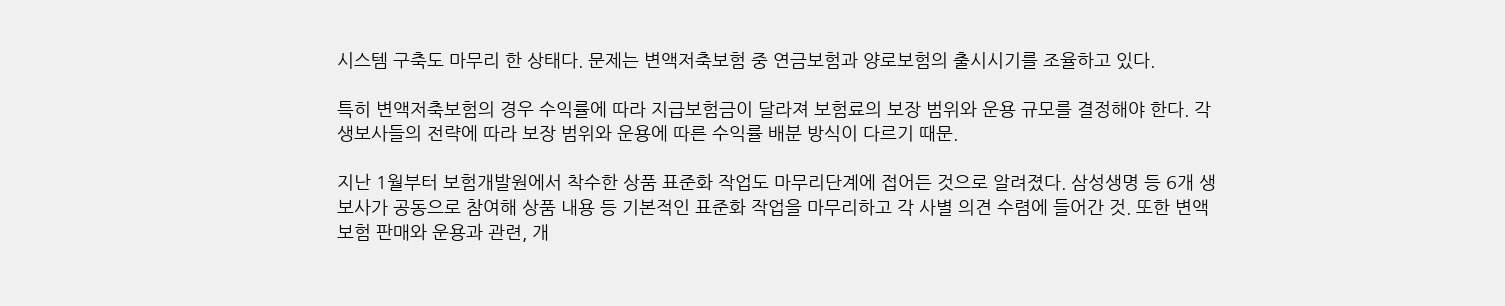시스템 구축도 마무리 한 상태다. 문제는 변액저축보험 중 연금보험과 양로보험의 출시시기를 조율하고 있다.

특히 변액저축보험의 경우 수익률에 따라 지급보험금이 달라져 보험료의 보장 범위와 운용 규모를 결정해야 한다. 각 생보사들의 전략에 따라 보장 범위와 운용에 따른 수익률 배분 방식이 다르기 때문.

지난 1월부터 보험개발원에서 착수한 상품 표준화 작업도 마무리단계에 접어든 것으로 알려졌다. 삼성생명 등 6개 생보사가 공동으로 참여해 상품 내용 등 기본적인 표준화 작업을 마무리하고 각 사별 의견 수렴에 들어간 것. 또한 변액보험 판매와 운용과 관련, 개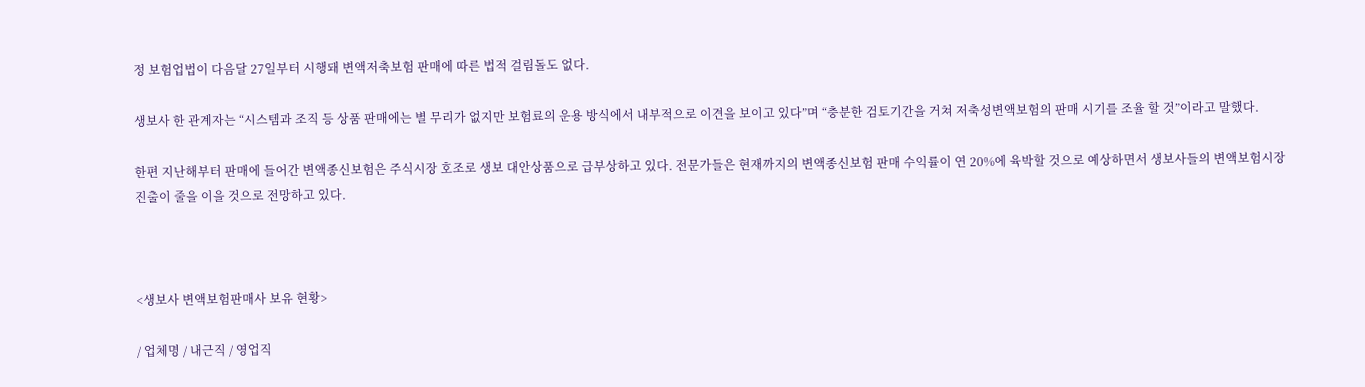정 보험업법이 다음달 27일부터 시행돼 변액저축보험 판매에 따른 법적 걸림돌도 없다.

생보사 한 관계자는 “시스템과 조직 등 상품 판매에는 별 무리가 없지만 보험료의 운용 방식에서 내부적으로 이견을 보이고 있다”며 “충분한 검토기간을 거쳐 저축성변액보험의 판매 시기를 조율 할 것”이라고 말했다.

한편 지난해부터 판매에 들어간 변액종신보험은 주식시장 호조로 생보 대안상품으로 급부상하고 있다. 전문가들은 현재까지의 변액종신보험 판매 수익률이 연 20%에 육박할 것으로 예상하면서 생보사들의 변액보험시장 진출이 줄을 이을 것으로 전망하고 있다.



<생보사 변액보험판매사 보유 현황>

/ 업체명 / 내근직 / 영업직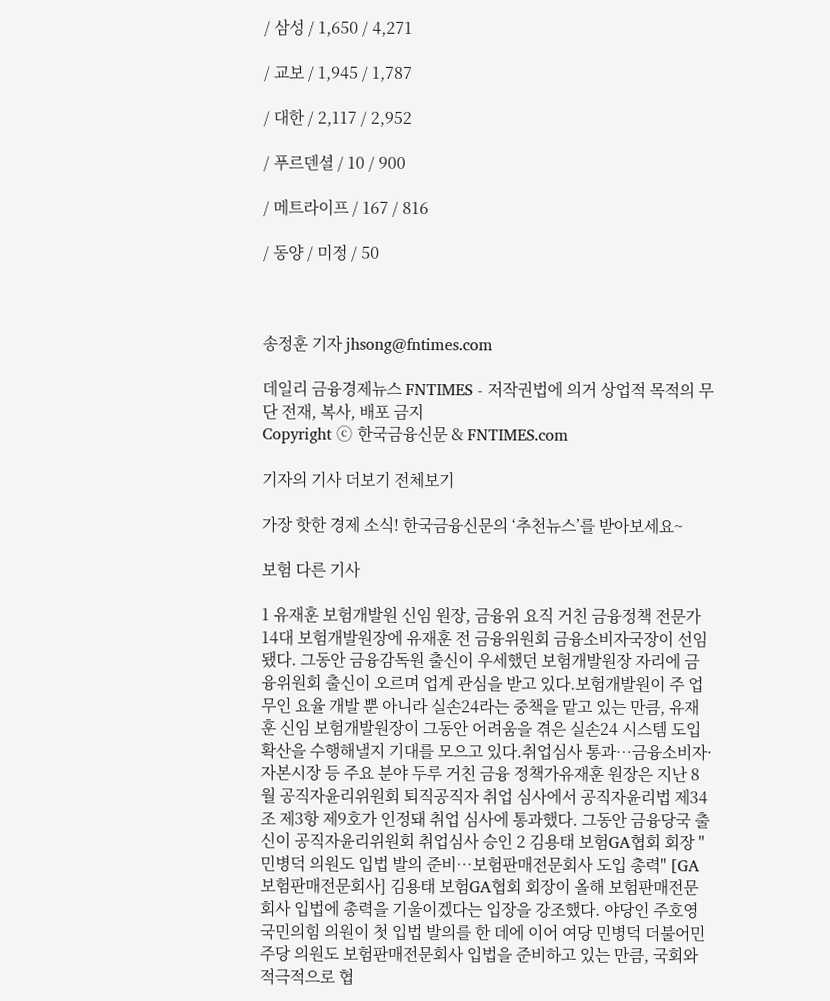/ 삼성 / 1,650 / 4,271

/ 교보 / 1,945 / 1,787

/ 대한 / 2,117 / 2,952

/ 푸르덴셜 / 10 / 900

/ 메트라이프 / 167 / 816

/ 동양 / 미정 / 50



송정훈 기자 jhsong@fntimes.com

데일리 금융경제뉴스 FNTIMES - 저작권법에 의거 상업적 목적의 무단 전재, 복사, 배포 금지
Copyright ⓒ 한국금융신문 & FNTIMES.com

기자의 기사 더보기 전체보기

가장 핫한 경제 소식! 한국금융신문의 ‘추천뉴스’를 받아보세요~

보험 다른 기사

1 유재훈 보험개발원 신임 원장, 금융위 요직 거친 금융정책 전문가 14대 보험개발원장에 유재훈 전 금융위원회 금융소비자국장이 선임됐다. 그동안 금융감독원 출신이 우세했던 보험개발원장 자리에 금융위원회 출신이 오르며 업계 관심을 받고 있다.보험개발원이 주 업무인 요율 개발 뿐 아니라 실손24라는 중책을 맡고 있는 만큼, 유재훈 신임 보험개발원장이 그동안 어려움을 겪은 실손24 시스템 도입 확산을 수행해낼지 기대를 모으고 있다.취업심사 통과…금융소비자·자본시장 등 주요 분야 두루 거친 금융 정책가유재훈 원장은 지난 8월 공직자윤리위원회 퇴직공직자 취업 심사에서 공직자윤리법 제34조 제3항 제9호가 인정돼 취업 심사에 통과했다. 그동안 금융당국 출신이 공직자윤리위원회 취업심사 승인 2 김용태 보험GA협회 회장 "민병덕 의원도 입법 발의 준비…보험판매전문회사 도입 총력" [GA 보험판매전문회사] 김용태 보험GA협회 회장이 올해 보험판매전문회사 입법에 총력을 기울이겠다는 입장을 강조했다. 야당인 주호영 국민의힘 의원이 첫 입법 발의를 한 데에 이어 여당 민병덕 더불어민주당 의원도 보험판매전문회사 입법을 준비하고 있는 만큼, 국회와 적극적으로 협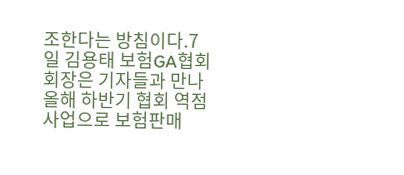조한다는 방침이다.7일 김용태 보험GA협회 회장은 기자들과 만나 올해 하반기 협회 역점 사업으로 보험판매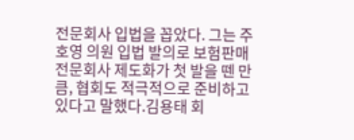전문회사 입법을 꼽았다. 그는 주호영 의원 입법 발의로 보험판매전문회사 제도화가 첫 발을 뗀 만큼, 협회도 적극적으로 준비하고 있다고 말했다.김용태 회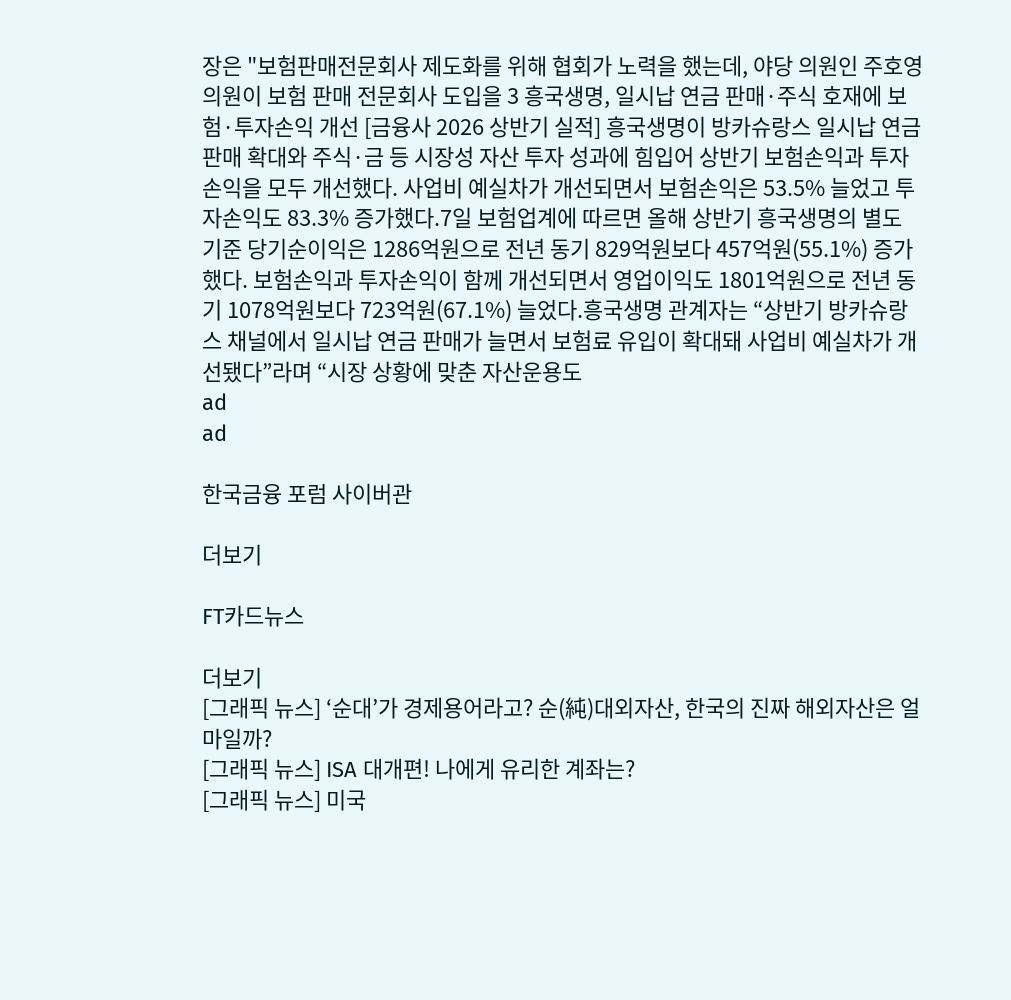장은 "보험판매전문회사 제도화를 위해 협회가 노력을 했는데, 야당 의원인 주호영 의원이 보험 판매 전문회사 도입을 3 흥국생명, 일시납 연금 판매·주식 호재에 보험·투자손익 개선 [금융사 2026 상반기 실적] 흥국생명이 방카슈랑스 일시납 연금 판매 확대와 주식·금 등 시장성 자산 투자 성과에 힘입어 상반기 보험손익과 투자손익을 모두 개선했다. 사업비 예실차가 개선되면서 보험손익은 53.5% 늘었고 투자손익도 83.3% 증가했다.7일 보험업계에 따르면 올해 상반기 흥국생명의 별도 기준 당기순이익은 1286억원으로 전년 동기 829억원보다 457억원(55.1%) 증가했다. 보험손익과 투자손익이 함께 개선되면서 영업이익도 1801억원으로 전년 동기 1078억원보다 723억원(67.1%) 늘었다.흥국생명 관계자는 “상반기 방카슈랑스 채널에서 일시납 연금 판매가 늘면서 보험료 유입이 확대돼 사업비 예실차가 개선됐다”라며 “시장 상황에 맞춘 자산운용도
ad
ad

한국금융 포럼 사이버관

더보기

FT카드뉴스

더보기
[그래픽 뉴스] ‘순대’가 경제용어라고? 순(純)대외자산, 한국의 진짜 해외자산은 얼마일까?
[그래픽 뉴스] ISA 대개편! 나에게 유리한 계좌는?
[그래픽 뉴스] 미국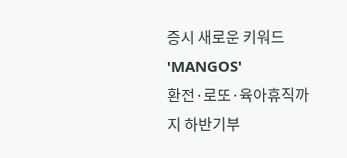증시 새로운 키워드 'MANGOS'
환전·로또·육아휴직까지 하반기부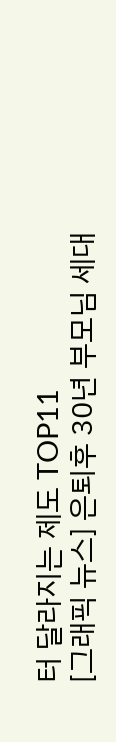터 달라지는 제도 TOP11
[그래픽 뉴스] 은퇴후 30년 부모님 세대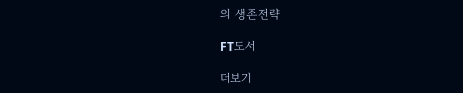의 생존전략

FT도서

더보기